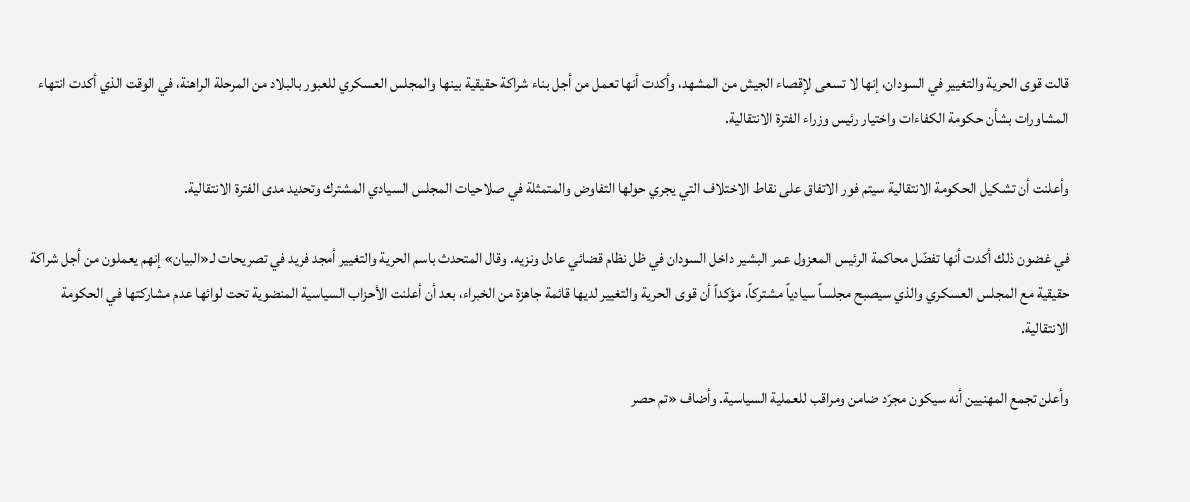قالت قوى الحرية والتغيير في السودان، إنها لا تسعى لإقصاء الجيش من المشهد، وأكدت أنها تعمل من أجل بناء شراكة حقيقية بينها والمجلس العسكري للعبور بالبلاد من المرحلة الراهنة، في الوقت الذي أكدت انتهاء المشاورات بشأن حكومة الكفاءات واختيار رئيس وزراء الفترة الانتقالية.

وأعلنت أن تشكيل الحكومة الانتقالية سيتم فور الاتفاق على نقاط الاختلاف التي يجري حولها التفاوض والمتمثلة في صلاحيات المجلس السيادي المشترك وتحديد مدى الفترة الانتقالية.

في غضون ذلك أكدت أنها تفضّل محاكمة الرئيس المعزول عمر البشير داخل السودان في ظل نظام قضائي عادل ونزيه. وقال المتحدث باسم الحرية والتغيير أمجد فريد في تصريحات لـ«البيان» إنهم يعملون من أجل شراكة حقيقية مع المجلس العسكري والذي سيصبح مجلساً سيادياً مشتركاً، مؤكداً أن قوى الحرية والتغيير لديها قائمة جاهزة من الخبراء، بعد أن أعلنت الأحزاب السياسية المنضوية تحت لوائها عدم مشاركتها في الحكومة الانتقالية.

وأعلن تجمع المهنيين أنه سيكون مجرّد ضامن ومراقب للعملية السياسية. وأضاف «تم حصر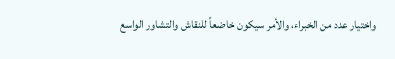واختيار عدد من الخبراء، والأمر سيكون خاضعاً للنقاش والتشاور الواسع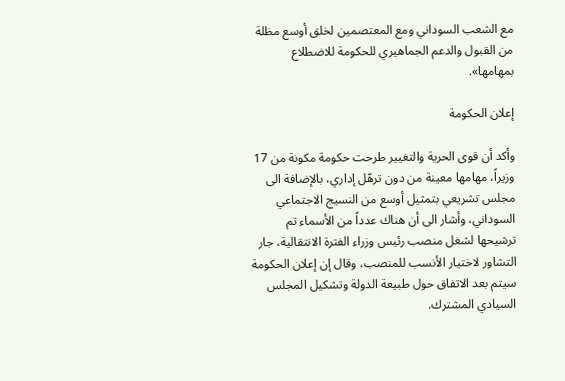مع الشعب السوداني ومع المعتصمين لخلق أوسع مظلة من القبول والدعم الجماهيري للحكومة للاضطلاع بمهامها».

إعلان الحكومة

وأكد أن قوى الحرية والتغيير طرحت حكومة مكونة من 17 وزيراً، مهامها معينة من دون ترهّل إداري، بالإضافة الى مجلس تشريعي بتمثيل أوسع من النسيج الاجتماعي السوداني، وأشار الى أن هناك عدداً من الأسماء تم ترشيحها لشغل منصب رئيس وزراء الفترة الانتقالية، جار التشاور لاختيار الأنسب للمنصب، وقال إن إعلان الحكومة سيتم بعد الاتفاق حول طبيعة الدولة وتشكيل المجلس السيادي المشترك.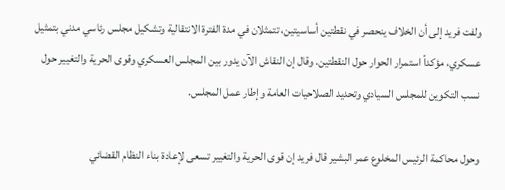ولفت فريد إلى أن الخلاف ينحصر في نقطتين أساسيتين، تتمثلان في مدة الفترة الانتقالية وتشكيل مجلس رئاسي مدني بتمثيل عسكري، مؤكداً استمرار الحوار حول النقطتين. وقال إن النقاش الآن يدور بين المجلس العسكري وقوى الحرية والتغيير حول نسب التكوين للمجلس السيادي وتحديد الصلاحيات العامة وإطار عمل المجلس.

وحول محاكمة الرئيس المخلوع عمر البشير قال فريد إن قوى الحرية والتغيير تسعى لإعادة بناء النظام القضائي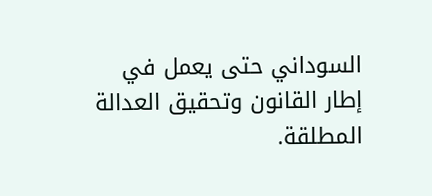السوداني حتى يعمل في إطار القانون وتحقيق العدالة المطلقة.